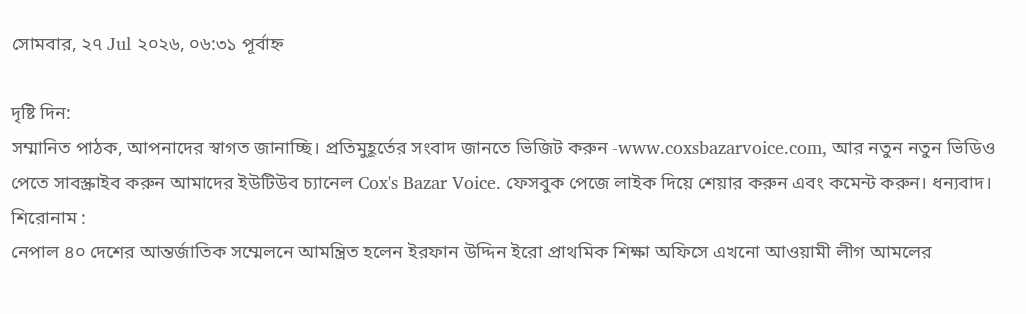সোমবার, ২৭ Jul ২০২৬, ০৬:৩১ পূর্বাহ্ন

দৃষ্টি দিন:
সম্মানিত পাঠক, আপনাদের স্বাগত জানাচ্ছি। প্রতিমুহূর্তের সংবাদ জানতে ভিজিট করুন -www.coxsbazarvoice.com, আর নতুন নতুন ভিডিও পেতে সাবস্ক্রাইব করুন আমাদের ইউটিউব চ্যানেল Cox's Bazar Voice. ফেসবুক পেজে লাইক দিয়ে শেয়ার করুন এবং কমেন্ট করুন। ধন্যবাদ।
শিরোনাম :
নেপাল ৪০ দেশের আন্তর্জাতিক সম্মেলনে আমন্ত্রিত হলেন ইরফান উদ্দিন ইরো প্রাথমিক শিক্ষা অফিসে এখনো আওয়ামী লীগ আমলের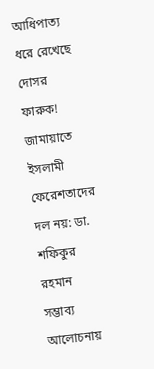আধিপাত্য ধরে রেখেছে দোসর ফারুক! জামায়াতে ইসলামী ফেরেশতাদের দল নয়: ডা. শফিকুর রহমান সম্ভাব্য আলোচনায়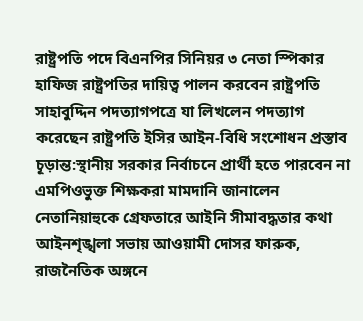রাষ্ট্রপতি পদে বিএনপির সিনিয়র ৩ নেতা স্পিকার হাফিজ রাষ্ট্রপতির দায়িত্ব পালন করবেন রাষ্ট্রপতি সাহাবুদ্দিন পদত্যাগপত্রে যা লিখলেন পদত্যাগ করেছেন রাষ্ট্রপতি ইসির আইন-বিধি সংশোধন প্রস্তাব চূড়ান্ত:স্থানীয় সরকার নির্বাচনে প্রার্থী হতে পারবেন না এমপিওভুক্ত শিক্ষকরা মামদানি জানালেন নেতানিয়াহুকে গ্রেফতারে আইনি সীমাবদ্ধতার কথা আইনশৃঙ্খলা সভায় আওয়ামী দোসর ফারুক, রাজনৈতিক অঙ্গনে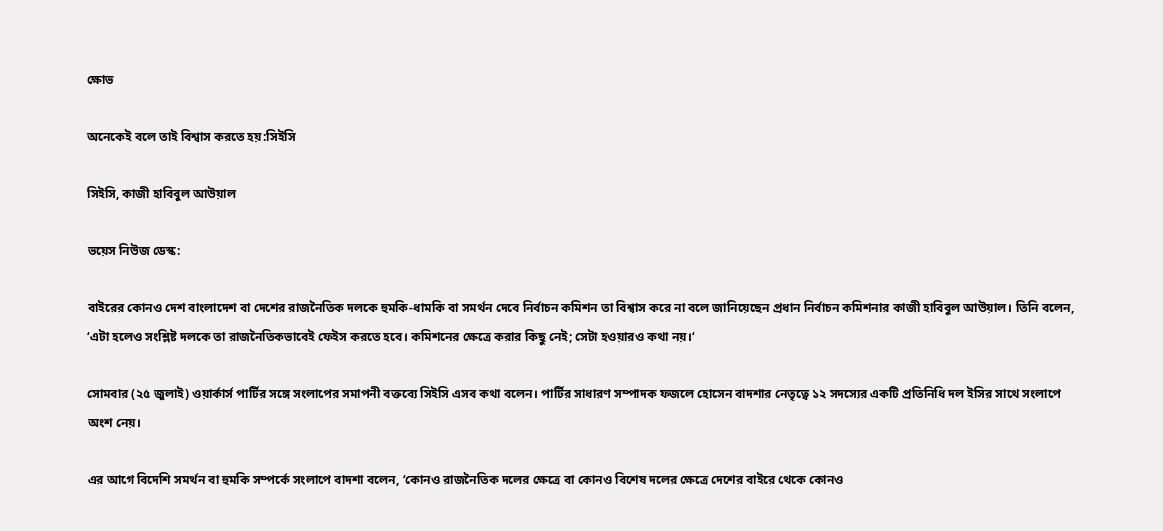ক্ষোভ

অনেকেই বলে তাই বিশ্বাস করতে হয়:সিইসি

সিইসি, কাজী হাবিবুল আউয়াল

ভয়েস নিউজ ডেস্ক:

বাইরের কোনও দেশ বাংলাদেশ বা দেশের রাজনৈতিক দলকে হুমকি-ধামকি বা সমর্থন দেবে নির্বাচন কমিশন তা বিশ্বাস করে না বলে জানিয়েছেন প্রধান নির্বাচন কমিশনার কাজী হাবিবুল আউয়াল। তিনি বলেন, ‘এটা হলেও সংশ্লিষ্ট দলকে তা রাজনৈতিকভাবেই ফেইস করতে হবে। কমিশনের ক্ষেত্রে করার কিছু নেই; সেটা হওয়ারও কথা নয়।‘

সোমবার (২৫ জুলাই) ওয়ার্কার্স পার্টির সঙ্গে সংলাপের সমাপনী বক্তব্যে সিইসি এসব কথা বলেন। পার্টির সাধারণ সম্পাদক ফজলে হোসেন বাদশার নেতৃত্বে ১২ সদস্যের একটি প্রতিনিধি দল ইসির সাথে সংলাপে অংশ নেয়।

এর আগে বিদেশি সমর্থন বা হুমকি সম্পর্কে সংলাপে বাদশা বলেন, ‘কোনও রাজনৈতিক দলের ক্ষেত্রে বা কোনও বিশেষ দলের ক্ষেত্রে দেশের বাইরে থেকে কোনও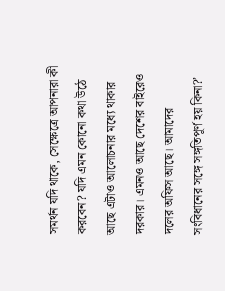সমর্থন যদি থাকে, সেক্ষেত্রে আপনারা কী করবেন? যদি এমন কোনো কথা উঠে আছে এটাও আলোচনার মধ্যে থাকার দরকার। এমনও আছে দেশের বাইরেও দলের অফিস আছে। আমাদের সংবিধানের সঙ্গে সঙ্গতিপূর্ণ হয় কিনা?’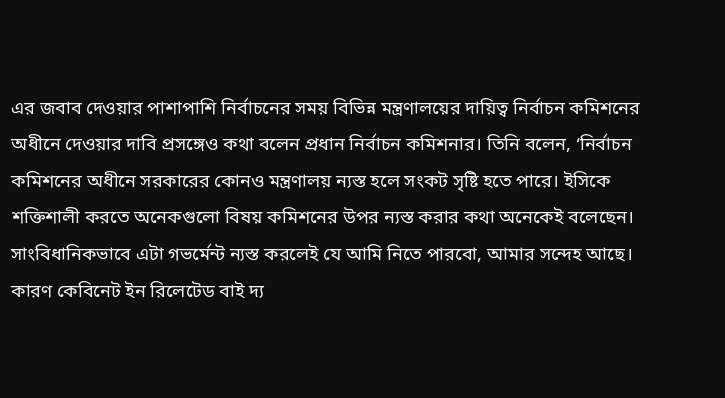এর জবাব দেওয়ার পাশাপাশি নির্বাচনের সময় বিভিন্ন মন্ত্রণালয়ের দায়িত্ব নির্বাচন কমিশনের অধীনে দেওয়ার দাবি প্রসঙ্গেও কথা বলেন প্রধান নির্বাচন কমিশনার। তিনি বলেন, ‘নির্বাচন কমিশনের অধীনে সরকারের কোনও মন্ত্রণালয় ন্যস্ত হলে সংকট সৃষ্টি হতে পারে। ইসিকে শক্তিশালী করতে অনেকগুলো বিষয় কমিশনের উপর ন্যস্ত করার কথা অনেকেই বলেছেন। সাংবিধানিকভাবে এটা গভর্মেন্ট ন্যস্ত করলেই যে আমি নিতে পারবো, আমার সন্দেহ আছে। কারণ কেবিনেট ইন রিলেটেড বাই দ্য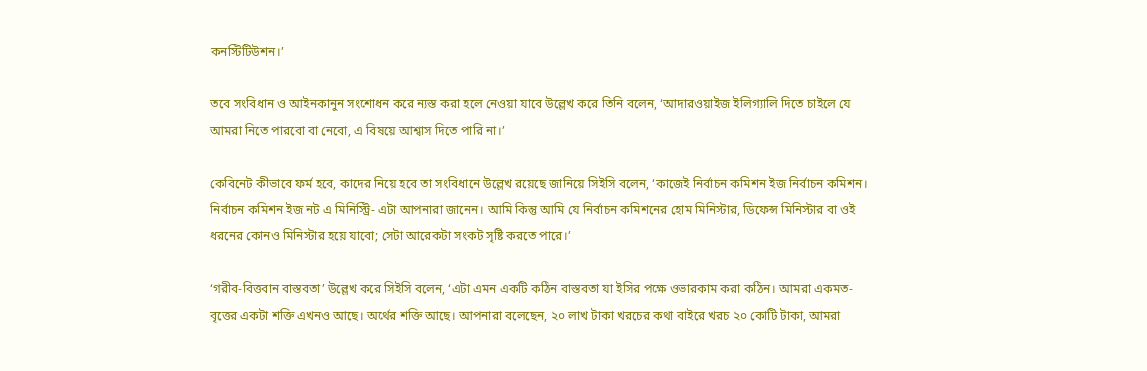কনস্টিটিউশন।’

তবে সংবিধান ও আইনকানুন সংশোধন করে ন্যস্ত করা হলে নেওয়া যাবে উল্লেখ করে তিনি বলেন, ‘আদারওয়াইজ ইলিগ্যালি দিতে চাইলে যে আমরা নিতে পারবো বা নেবো, এ বিষয়ে আশ্বাস দিতে পারি না।’

কেবিনেট কীভাবে ফর্ম হবে, কাদের নিয়ে হবে তা সংবিধানে উল্লেখ রয়েছে জানিয়ে সিইসি বলেন, ‘কাজেই নির্বাচন কমিশন ইজ নির্বাচন কমিশন। নির্বাচন কমিশন ইজ নট এ মিনিস্ট্রি- এটা আপনারা জানেন। আমি কিন্তু আমি যে নির্বাচন কমিশনের হোম মিনিস্টার, ডিফেন্স মিনিস্টার বা ওই ধরনের কোনও মিনিস্টার হয়ে যাবো; সেটা আরেকটা সংকট সৃষ্টি করতে পারে।’

‘গরীব-বিত্তবান বাস্তবতা’ উল্লেখ করে সিইসি বলেন, ‘এটা এমন একটি কঠিন বাস্তবতা যা ইসির পক্ষে ওভারকাম করা কঠিন। আমরা একমত- বৃত্তের একটা শক্তি এখনও আছে। অর্থের শক্তি আছে। আপনারা বলেছেন, ২০ লাখ টাকা খরচের কথা বাইরে খরচ ২০ কোটি টাকা, আমরা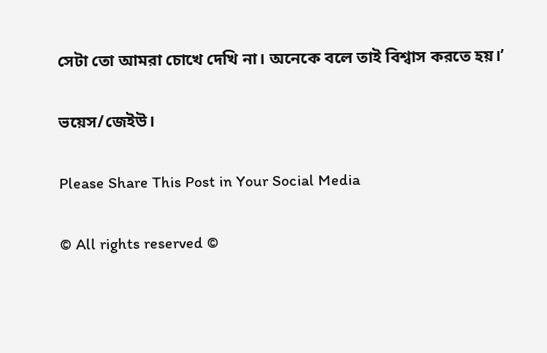সেটা তো আমরা চোখে দেখি না। অনেকে বলে তাই বিশ্বাস করতে হয়।’

ভয়েস/জেইউ।

Please Share This Post in Your Social Media

© All rights reserved ©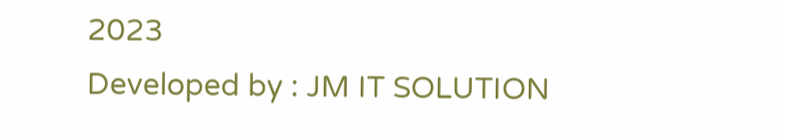2023
Developed by : JM IT SOLUTION